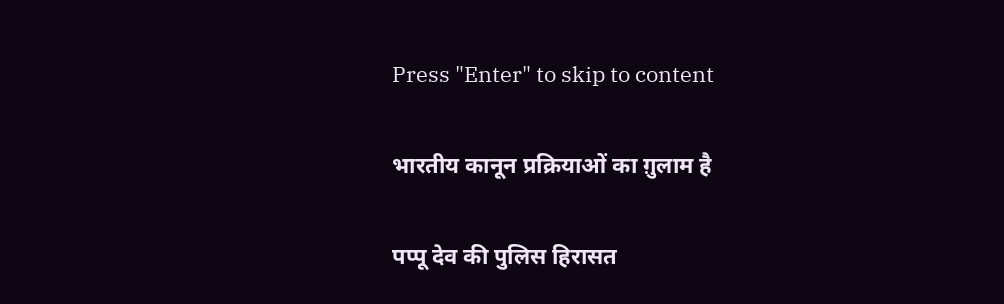Press "Enter" to skip to content

भारतीय कानून प्रक्रियाओं का ग़ुलाम है

पप्पू देव की पुलिस हिरासत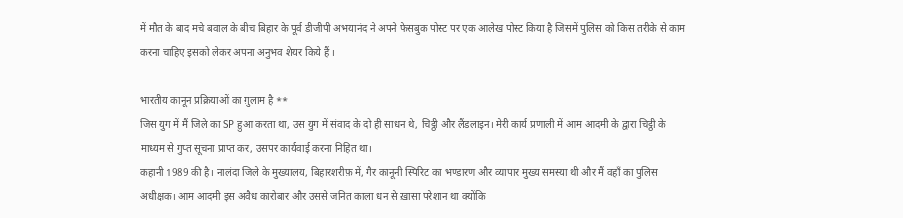में मौत के बाद मचे बवाल के बीच बिहार के पूर्व डीजीपी अभयानंद ने अपने फेसबुक पोस्ट पर एक आलेख पोस्ट किया है जिसमें पुलिस को किस तरीके से काम करना चाहिए इसको लेकर अपना अनुभव शेयर किये हैं ।

भारतीय कानून प्रक्रियाओं का ग़ुलाम है **
जिस युग में मैं जिले का SP हुआ करता था, उस युग में संवाद के दो ही साधन थे, चिट्ठी और लैंडलाइन। मेरी कार्य प्रणाली में आम आदमी के द्वारा चिट्ठी के माध्यम से गुप्त सूचना प्राप्त कर, उसपर कार्यवाई करना निहित था।
कहानी 1989 की है। नालंदा जिले के मुख्यालय, बिहारशरीफ़ में, गैर कानूनी स्पिरिट का भण्डारण और व्यापार मुख्य समस्या थी और मैं वहाँ का पुलिस अधीक्षक। आम आदमी इस अवैध कारोबार और उससे जनित काला धन से ख़ासा परेशान था क्योंकि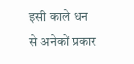इसी काले धन से अनेकों प्रकार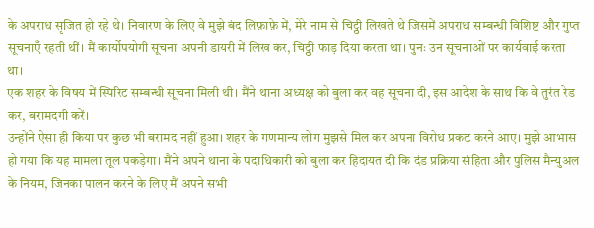के अपराध सृजित हो रहे थे। निवारण के लिए वे मुझे बंद लिफ़ाफ़े में, मेरे नाम से चिट्ठी लिखते थे जिसमें अपराध सम्बन्धी विशिष्ट और गुप्त सूचनाएँ रहती थीं। मैं कार्योपयोगी सूचना अपनी डायरी में लिख कर, चिट्ठी फाड़ दिया करता था। पुनः उन सूचनाओं पर कार्यवाई करता था।
एक शहर के विषय में स्पिरिट सम्बन्धी सूचना मिली थी। मैंने थाना अध्यक्ष को बुला कर वह सूचना दी, इस आदेश के साथ कि वे तुरंत रेड कर, बरामदगी करें।
उन्होंने ऐसा ही किया पर कुछ भी बरामद नहीं हुआ। शहर के गणमान्य लोग मुझसे मिल कर अपना विरोध प्रकट करने आए। मुझे आभास हो गया कि यह मामला तूल पकड़ेगा। मैंने अपने थाना के पदाधिकारी को बुला कर हिदायत दी कि दंड प्रक्रिया संहिता और पुलिस मैन्युअल के नियम, जिनका पालन करने के लिए मैं अपने सभी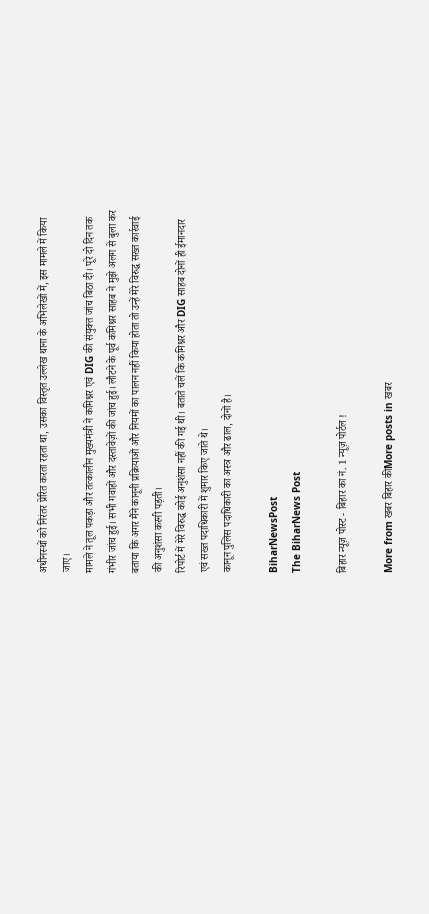अधीनस्थों को निरंतर प्रेरित करता रहता था, उसका विस्तृत उल्लेख थाना के अभिलेखों में, इस मामले में किया जाए।
मामले ने तूल पकड़ा और तत्कालीन मुख्यमंत्री ने कमिश्नर एवं DIG की संयुक्त जांच बिठा दी। पूरे दो दिन तक गंभीर जांच हुई। सभी गवाहों और दस्तावेज़ों की जांच हुई। लौटने के पूर्व कमिश्नर साहब ने मुझे अलग से बुला कर बताया कि अगर मैंने कानूनी प्रक्रियाओं और नियमों का पालन नहीं किया होता तो उन्हें मेरे विरुद्ध सख्त कार्रवाई की अनुशंसा करनी पड़ती।
रिपोर्ट में मेरे विरुद्ध कोई अनुशंसा नहीं की गई थी। बताते चलें कि कमिश्नर और DIG साहब दोनों ही ईमानदार एवं सख्त पदाधिकारी में शुमार किए जाते थे।
कानून पुलिस पदाधिकारी का अस्त्र और ढाल, दोनों है।

BiharNewsPost
The BiharNews Post

बिहार न्यूज़ पोस्ट - बिहार का नं. 1 न्यूज़ पोर्टल !

More from खबर बिहार कीMore posts in खबर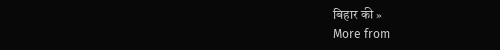बिहार की »
More from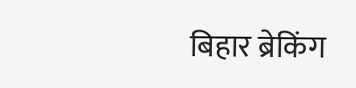बिहार ब्रेकिंग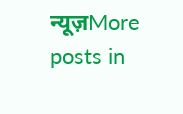न्यूज़More posts in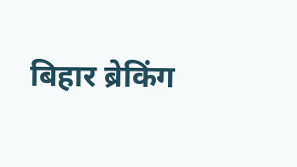बिहार ब्रेकिंग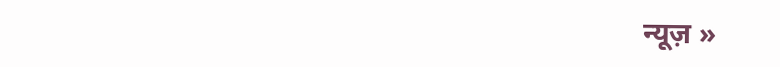न्यूज़ »